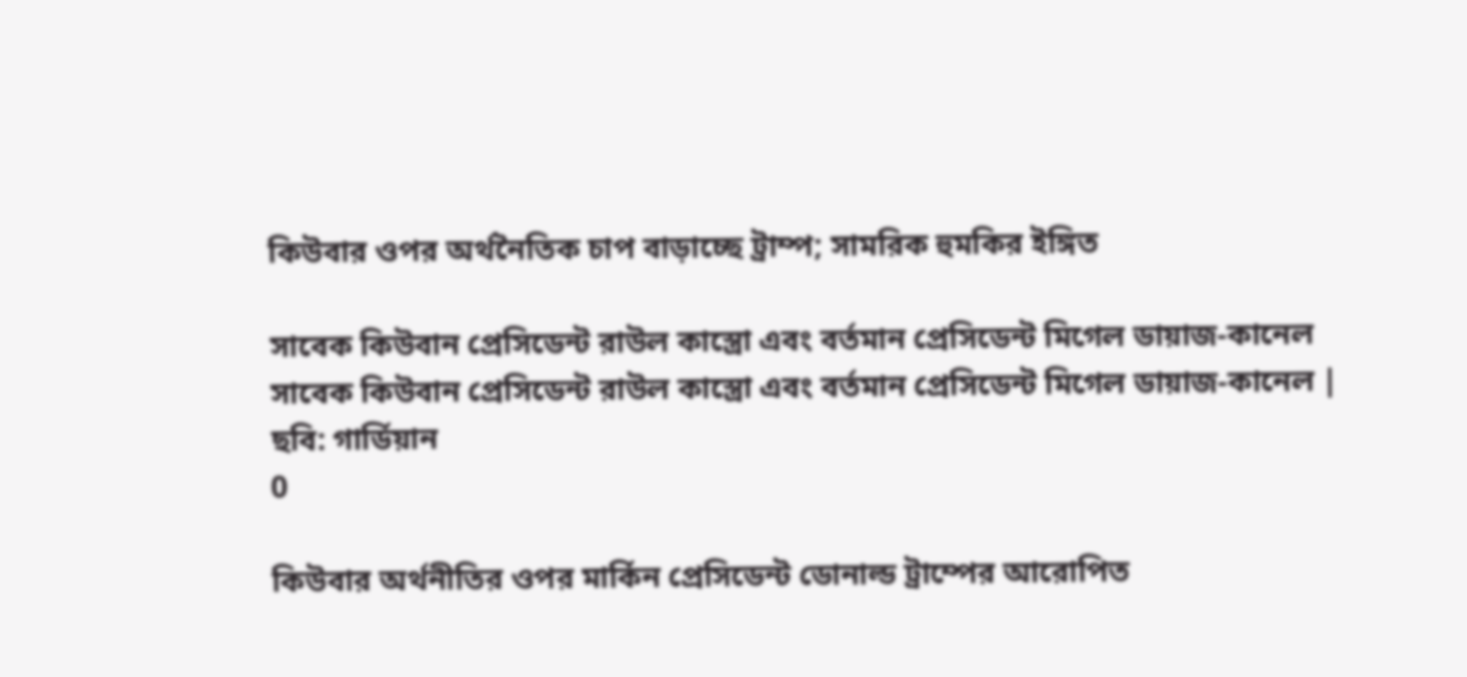কিউবার ওপর অর্থনৈতিক চাপ বাড়াচ্ছে ট্রাম্প; সামরিক হুমকির ইঙ্গিত

সাবেক কিউবান প্রেসিডেন্ট রাউল কাস্ত্রো এবং বর্তমান প্রেসিডেন্ট মিগেল ডায়াজ-কানেল
সাবেক কিউবান প্রেসিডেন্ট রাউল কাস্ত্রো এবং বর্তমান প্রেসিডেন্ট মিগেল ডায়াজ-কানেল | ছবি: গার্ডিয়ান
0

কিউবার অর্থনীতির ওপর মার্কিন প্রেসিডেন্ট ডোনাল্ড ট্রাম্পের আরোপিত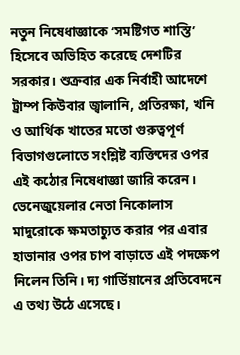নতুন নিষেধাজ্ঞাকে ‘সমষ্টিগত শাস্তি’ হিসেবে অভিহিত করেছে দেশটির সরকার। শুক্রবার এক নির্বাহী আদেশে ট্রাম্প কিউবার জ্বালানি, প্রতিরক্ষা, খনি ও আর্থিক খাতের মতো গুরুত্বপূর্ণ বিভাগগুলোতে সংশ্লিষ্ট ব্যক্তিদের ওপর এই কঠোর নিষেধাজ্ঞা জারি করেন। ভেনেজুয়েলার নেতা নিকোলাস মাদুরোকে ক্ষমতাচ্যুত করার পর এবার হাভানার ওপর চাপ বাড়াতে এই পদক্ষেপ নিলেন তিনি। দ্য গার্ডিয়ানের প্রতিবেদনে এ তথ্য উঠে এসেছে।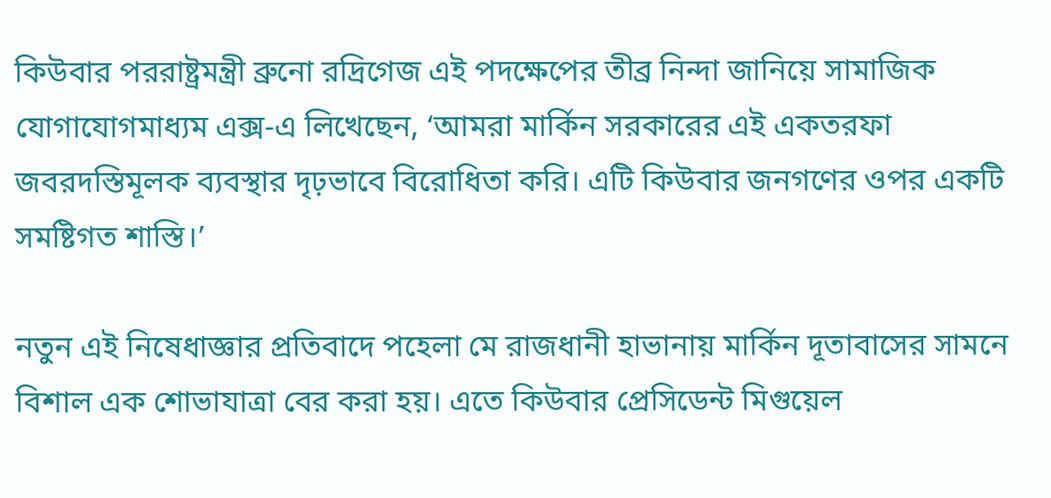কিউবার পররাষ্ট্রমন্ত্রী ব্রুনো রদ্রিগেজ এই পদক্ষেপের তীব্র নিন্দা জানিয়ে সামাজিক যোগাযোগমাধ্যম এক্স-এ লিখেছেন, ‘আমরা মার্কিন সরকারের এই একতরফা জবরদস্তিমূলক ব্যবস্থার দৃঢ়ভাবে বিরোধিতা করি। এটি কিউবার জনগণের ওপর একটি সমষ্টিগত শাস্তি।’

নতুন এই নিষেধাজ্ঞার প্রতিবাদে পহেলা মে রাজধানী হাভানায় মার্কিন দূতাবাসের সামনে বিশাল এক শোভাযাত্রা বের করা হয়। এতে কিউবার প্রেসিডেন্ট মিগুয়েল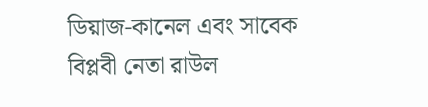ডিয়াজ-কানেল এবং সাবেক বিপ্লবী নেতা রাউল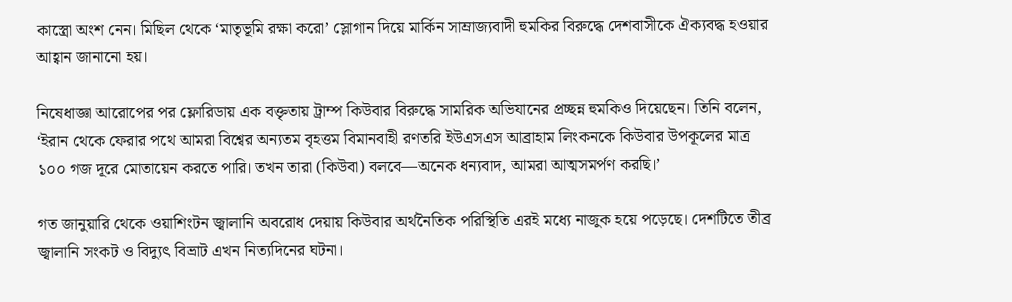কাস্ত্রো অংশ নেন। মিছিল থেকে ‘মাতৃভূমি রক্ষা করো’ স্লোগান দিয়ে মার্কিন সাম্রাজ্যবাদী হুমকির বিরুদ্ধে দেশবাসীকে ঐক্যবদ্ধ হওয়ার আহ্বান জানানো হয়।

নিষেধাজ্ঞা আরোপের পর ফ্লোরিডায় এক বক্তৃতায় ট্রাম্প কিউবার বিরুদ্ধে সামরিক অভিযানের প্রচ্ছন্ন হুমকিও দিয়েছেন। তিনি বলেন, ‘ইরান থেকে ফেরার পথে আমরা বিশ্বের অন্যতম বৃহত্তম বিমানবাহী রণতরি ইউএসএস আব্রাহাম লিংকনকে কিউবার উপকূলের মাত্র ১০০ গজ দূরে মোতায়েন করতে পারি। তখন তারা (কিউবা) বলবে—অনেক ধন্যবাদ, আমরা আত্মসমর্পণ করছি।’

গত জানুয়ারি থেকে ওয়াশিংটন জ্বালানি অবরোধ দেয়ায় কিউবার অর্থনৈতিক পরিস্থিতি এরই মধ্যে নাজুক হয়ে পড়েছে। দেশটিতে তীব্র জ্বালানি সংকট ও বিদ্যুৎ বিভ্রাট এখন নিত্যদিনের ঘটনা।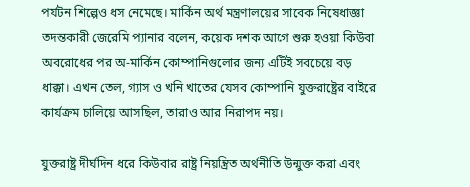পর্যটন শিল্পেও ধস নেমেছে। মার্কিন অর্থ মন্ত্রণালয়ের সাবেক নিষেধাজ্ঞা তদন্তকারী জেরেমি প্যানার বলেন, কয়েক দশক আগে শুরু হওয়া কিউবা অবরোধের পর অ-মার্কিন কোম্পানিগুলোর জন্য এটিই সবচেয়ে বড় ধাক্কা। এখন তেল, গ্যাস ও খনি খাতের যেসব কোম্পানি যুক্তরাষ্ট্রের বাইরে কার্যক্রম চালিয়ে আসছিল, তারাও আর নিরাপদ নয়।

যুক্তরাষ্ট্র দীর্ঘদিন ধরে কিউবার রাষ্ট্র নিয়ন্ত্রিত অর্থনীতি উন্মুক্ত করা এবং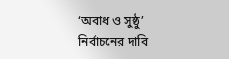‘অবাধ ও সুষ্ঠু’ নির্বাচনের দাবি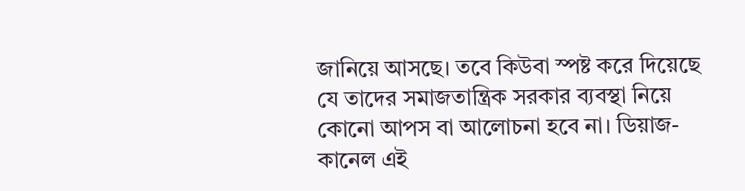জানিয়ে আসছে। তবে কিউবা স্পষ্ট করে দিয়েছে যে তাদের সমাজতান্ত্রিক সরকার ব্যবস্থা নিয়ে কোনো আপস বা আলোচনা হবে না। ডিয়াজ-কানেল এই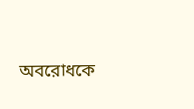অবরোধকে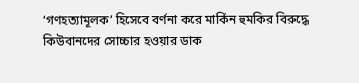‘গণহত্যামূলক’ হিসেবে বর্ণনা করে মার্কিন হুমকির বিরুদ্ধে কিউবানদের সোচ্চার হওয়ার ডাক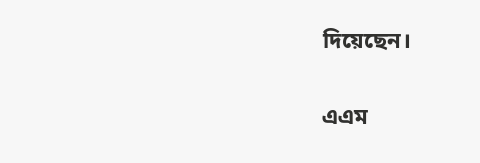দিয়েছেন।

এএম